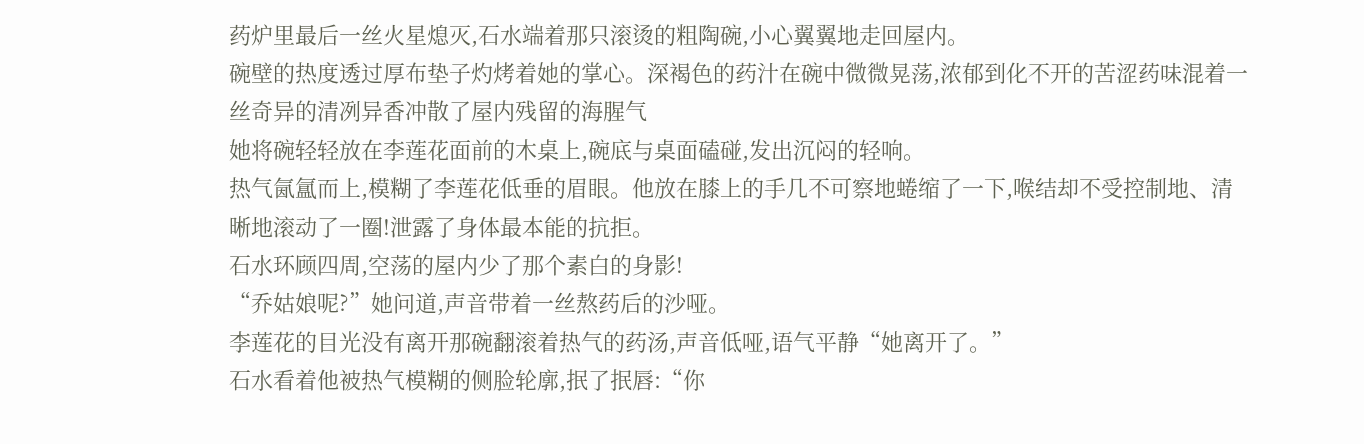药炉里最后一丝火星熄灭,石水端着那只滚烫的粗陶碗,小心翼翼地走回屋内。
碗壁的热度透过厚布垫子灼烤着她的掌心。深褐色的药汁在碗中微微晃荡,浓郁到化不开的苦涩药味混着一丝奇异的清冽异香冲散了屋内残留的海腥气
她将碗轻轻放在李莲花面前的木桌上,碗底与桌面磕碰,发出沉闷的轻响。
热气氤氲而上,模糊了李莲花低垂的眉眼。他放在膝上的手几不可察地蜷缩了一下,喉结却不受控制地、清晰地滚动了一圈!泄露了身体最本能的抗拒。
石水环顾四周,空荡的屋内少了那个素白的身影!
“乔姑娘呢?”她问道,声音带着一丝熬药后的沙哑。
李莲花的目光没有离开那碗翻滚着热气的药汤,声音低哑,语气平静“她离开了。”
石水看着他被热气模糊的侧脸轮廓,抿了抿唇:“你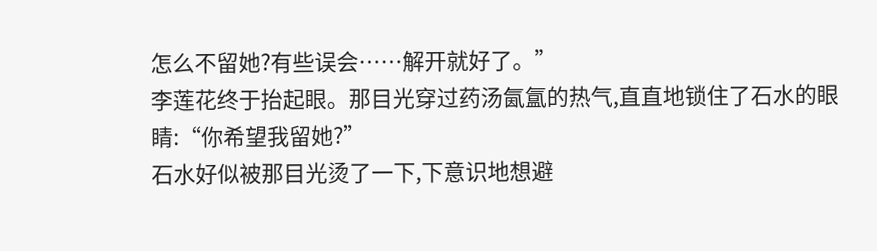怎么不留她?有些误会……解开就好了。”
李莲花终于抬起眼。那目光穿过药汤氤氲的热气,直直地锁住了石水的眼睛:“你希望我留她?”
石水好似被那目光烫了一下,下意识地想避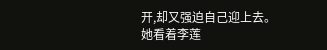开,却又强迫自己迎上去。
她看着李莲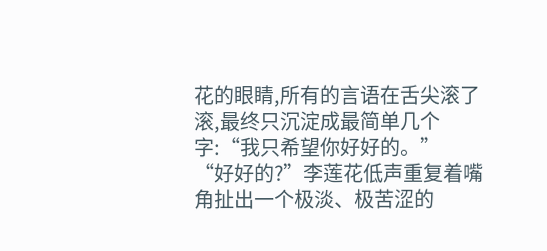花的眼睛,所有的言语在舌尖滚了滚,最终只沉淀成最简单几个字:“我只希望你好好的。”
“好好的?”李莲花低声重复着嘴角扯出一个极淡、极苦涩的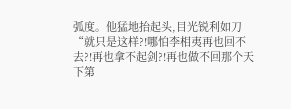弧度。他猛地抬起头,目光锐利如刀
“就只是这样?!哪怕李相夷再也回不去?!再也拿不起剑?!再也做不回那个天下第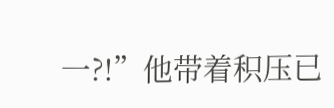一?!”他带着积压已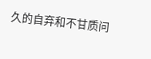久的自弃和不甘质问